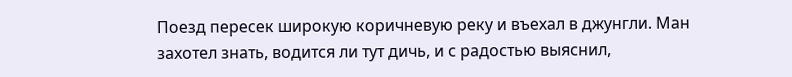Поезд пересек широкую коричневую реку и въехал в джунгли. Ман захотел знать, водится ли тут дичь, и с радостью выяснил,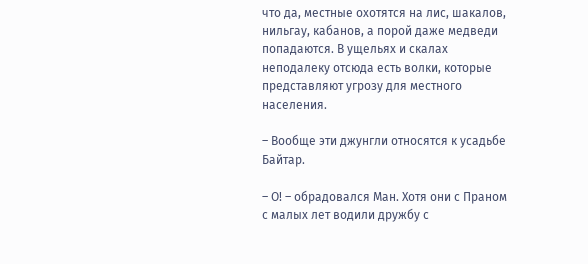что да, местные охотятся на лис, шакалов, нильгау, кабанов, а порой даже медведи попадаются. В ущельях и скалах неподалеку отсюда есть волки, которые представляют угрозу для местного населения.

– Вообще эти джунгли относятся к усадьбе Байтар.

– О! – обрадовался Ман. Хотя они с Праном с малых лет водили дружбу с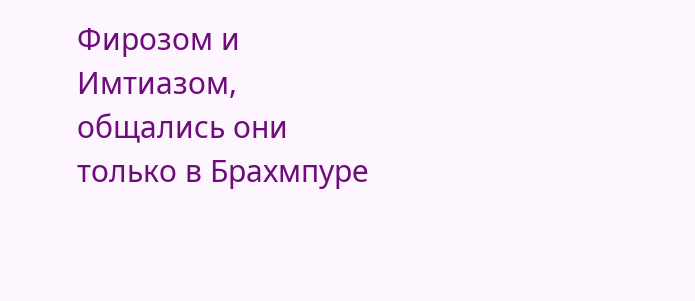Фирозом и Имтиазом, общались они только в Брахмпуре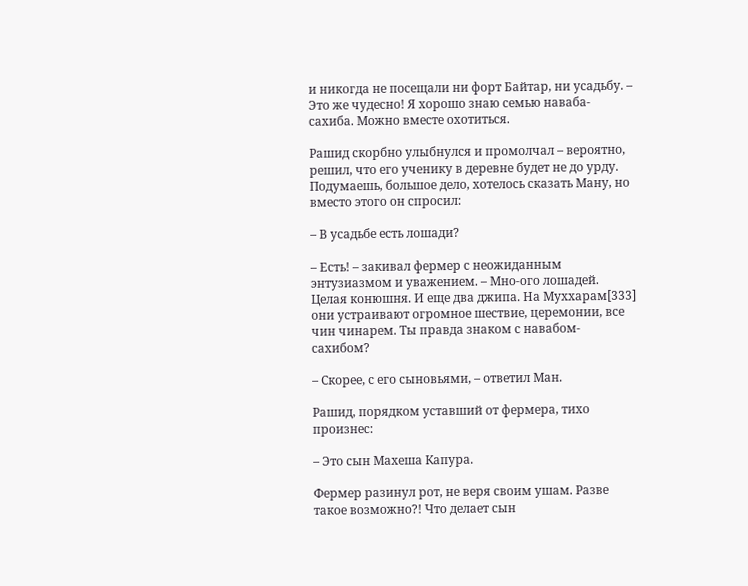и никогда не посещали ни форт Байтар, ни усадьбу. – Это же чудесно! Я хорошо знаю семью наваба-сахиба. Можно вместе охотиться.

Рашид скорбно улыбнулся и промолчал – вероятно, решил, что его ученику в деревне будет не до урду. Подумаешь, большое дело, хотелось сказать Ману, но вместо этого он спросил:

– В усадьбе есть лошади?

– Есть! – закивал фермер с неожиданным энтузиазмом и уважением. – Мно-ого лошадей. Целая конюшня. И еще два джипа. На Муххарам[333] они устраивают огромное шествие, церемонии, все чин чинарем. Ты правда знаком с навабом-сахибом?

– Скорее, с его сыновьями, – ответил Ман.

Рашид, порядком уставший от фермера, тихо произнес:

– Это сын Махеша Капура.

Фермер разинул рот, не веря своим ушам. Разве такое возможно?! Что делает сын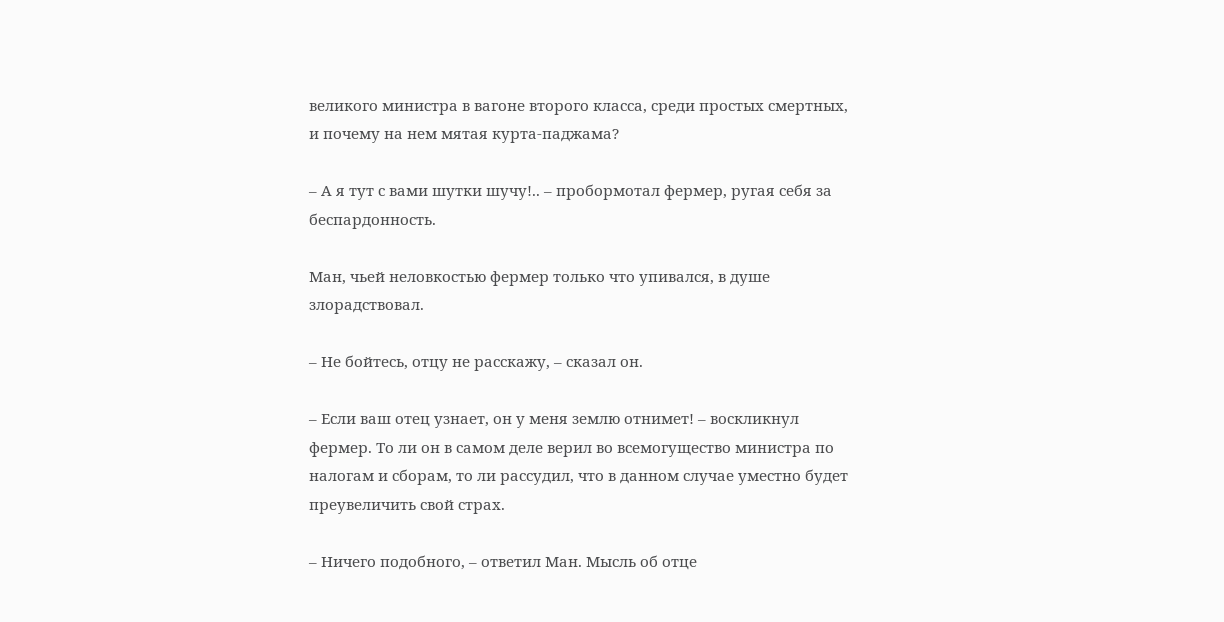великого министра в вагоне второго класса, среди простых смертных, и почему на нем мятая курта-паджама?

– А я тут с вами шутки шучу!.. – пробормотал фермер, ругая себя за беспардонность.

Ман, чьей неловкостью фермер только что упивался, в душе злорадствовал.

– Не бойтесь, отцу не расскажу, – сказал он.

– Если ваш отец узнает, он у меня землю отнимет! – воскликнул фермер. То ли он в самом деле верил во всемогущество министра по налогам и сборам, то ли рассудил, что в данном случае уместно будет преувеличить свой страх.

– Ничего подобного, – ответил Ман. Мысль об отце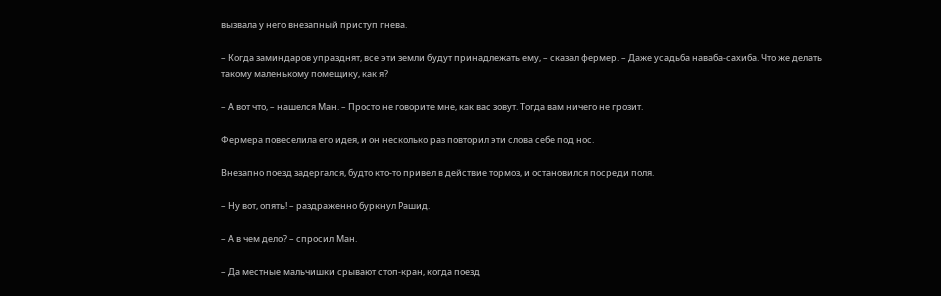вызвала у него внезапный приступ гнева.

– Когда заминдаров упразднят, все эти земли будут принадлежать ему, – сказал фермер. – Даже усадьба наваба-сахиба. Что же делать такому маленькому помещику, как я?

– А вот что, – нашелся Ман. – Просто не говорите мне, как вас зовут. Тогда вам ничего не грозит.

Фермера повеселила его идея, и он несколько раз повторил эти слова себе под нос.

Внезапно поезд задергался, будто кто-то привел в действие тормоз, и остановился посреди поля.

– Ну вот, опять! – раздраженно буркнул Рашид.

– А в чем дело? – спросил Ман.

– Да местные мальчишки срывают стоп-кран, когда поезд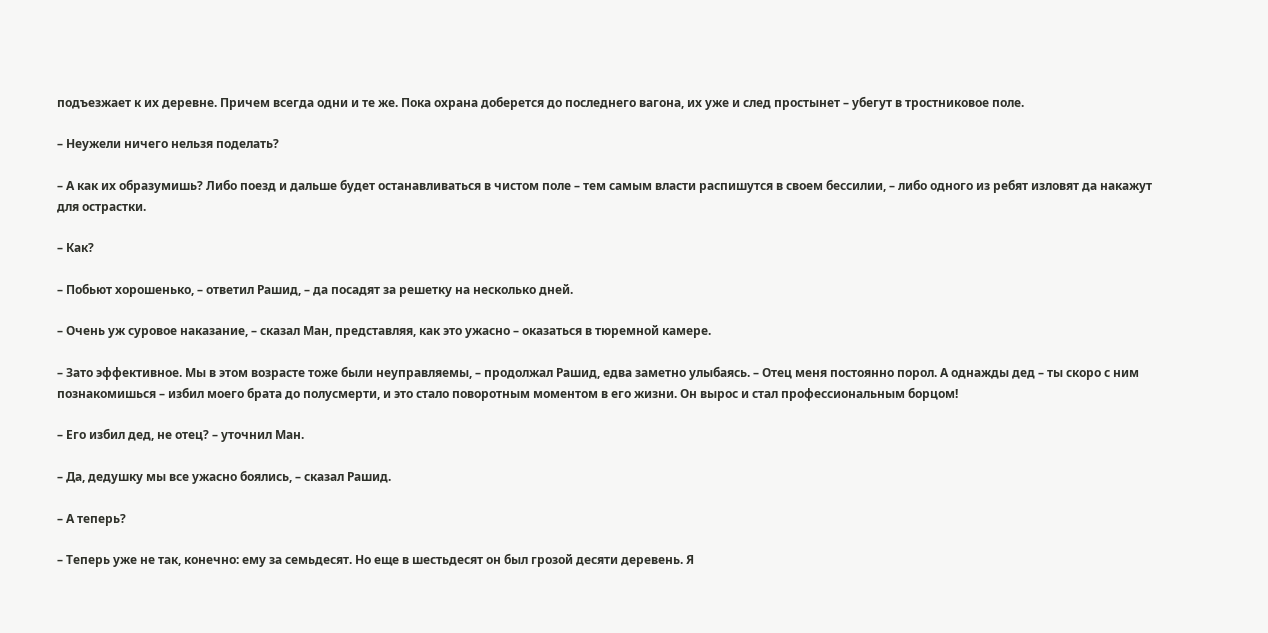подъезжает к их деревне. Причем всегда одни и те же. Пока охрана доберется до последнего вагона, их уже и след простынет – убегут в тростниковое поле.

– Неужели ничего нельзя поделать?

– А как их образумишь? Либо поезд и дальше будет останавливаться в чистом поле – тем самым власти распишутся в своем бессилии, – либо одного из ребят изловят да накажут для острастки.

– Как?

– Побьют хорошенько, – ответил Рашид, – да посадят за решетку на несколько дней.

– Очень уж суровое наказание, – сказал Ман, представляя, как это ужасно – оказаться в тюремной камере.

– Зато эффективное. Мы в этом возрасте тоже были неуправляемы, – продолжал Рашид, едва заметно улыбаясь. – Отец меня постоянно порол. А однажды дед – ты скоро с ним познакомишься – избил моего брата до полусмерти, и это стало поворотным моментом в его жизни. Он вырос и стал профессиональным борцом!

– Его избил дед, не отец? – уточнил Ман.

– Да, дедушку мы все ужасно боялись, – сказал Рашид.

– А теперь?

– Теперь уже не так, конечно: ему за семьдесят. Но еще в шестьдесят он был грозой десяти деревень. Я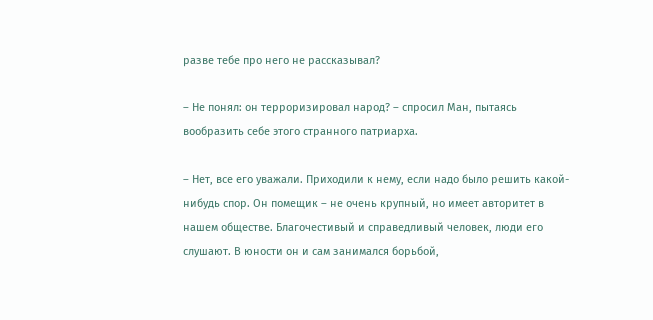разве тебе про него не рассказывал?

– Не понял: он терроризировал народ? – спросил Ман, пытаясь вообразить себе этого странного патриарха.

– Нет, все его уважали. Приходили к нему, если надо было решить какой-нибудь спор. Он помещик – не очень крупный, но имеет авторитет в нашем обществе. Благочестивый и справедливый человек, люди его слушают. В юности он и сам занимался борьбой,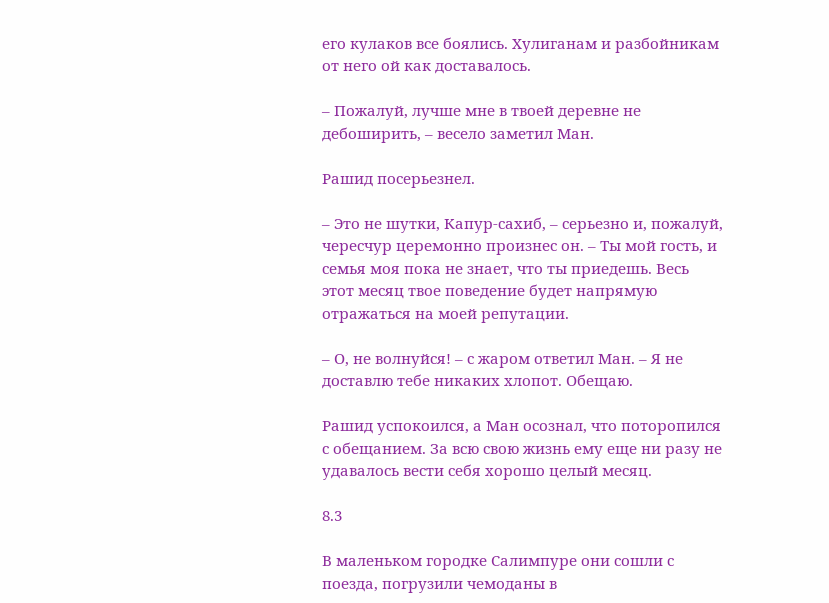его кулаков все боялись. Хулиганам и разбойникам от него ой как доставалось.

– Пожалуй, лучше мне в твоей деревне не дебоширить, – весело заметил Ман.

Рашид посерьезнел.

– Это не шутки, Капур-сахиб, – серьезно и, пожалуй, чересчур церемонно произнес он. – Ты мой гость, и семья моя пока не знает, что ты приедешь. Весь этот месяц твое поведение будет напрямую отражаться на моей репутации.

– О, не волнуйся! – с жаром ответил Ман. – Я не доставлю тебе никаких хлопот. Обещаю.

Рашид успокоился, а Ман осознал, что поторопился с обещанием. За всю свою жизнь ему еще ни разу не удавалось вести себя хорошо целый месяц.

8.3

В маленьком городке Салимпуре они сошли с поезда, погрузили чемоданы в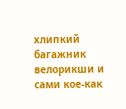хлипкий багажник велорикши и сами кое-как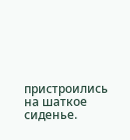пристроились на шаткое сиденье.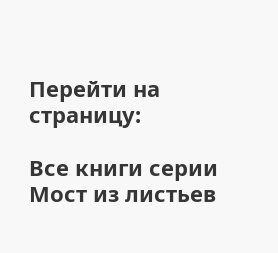Перейти на страницу:

Все книги серии Мост из листьев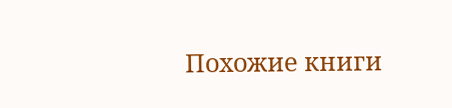Похожие книги